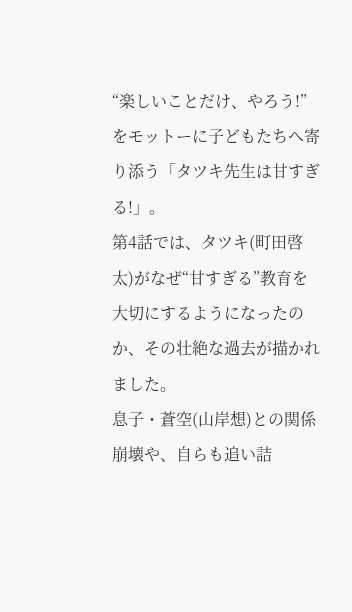“楽しいことだけ、やろう!”をモットーに子どもたちへ寄り添う「タツキ先生は甘すぎる!」。
第4話では、タツキ(町田啓太)がなぜ“甘すぎる”教育を大切にするようになったのか、その壮絶な過去が描かれました。
息子・蒼空(山岸想)との関係崩壊や、自らも追い詰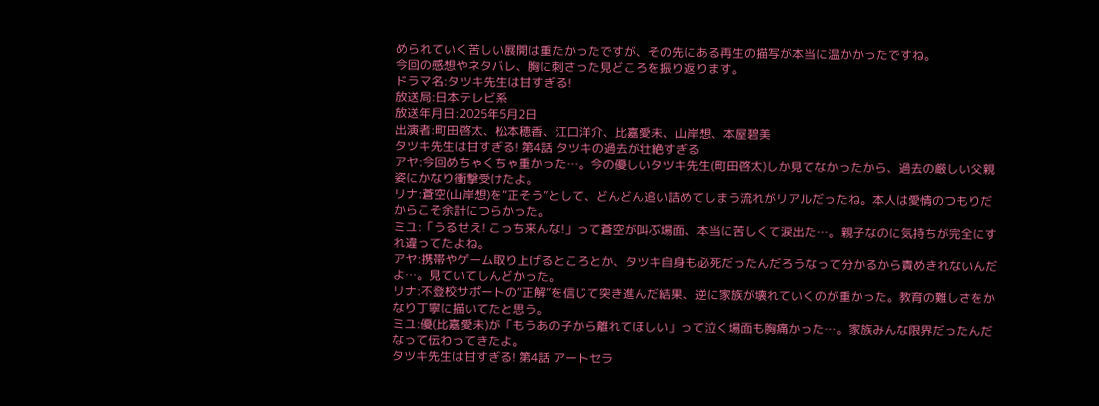められていく苦しい展開は重たかったですが、その先にある再生の描写が本当に温かかったですね。
今回の感想やネタバレ、胸に刺さった見どころを振り返ります。
ドラマ名:タツキ先生は甘すぎる!
放送局:日本テレビ系
放送年月日:2025年5月2日
出演者:町田啓太、松本穂香、江口洋介、比嘉愛未、山岸想、本屋碧美
タツキ先生は甘すぎる! 第4話 タツキの過去が壮絶すぎる
アヤ:今回めちゃくちゃ重かった…。今の優しいタツキ先生(町田啓太)しか見てなかったから、過去の厳しい父親姿にかなり衝撃受けたよ。
リナ:蒼空(山岸想)を“正そう”として、どんどん追い詰めてしまう流れがリアルだったね。本人は愛情のつもりだからこそ余計につらかった。
ミユ:「うるせえ! こっち来んな!」って蒼空が叫ぶ場面、本当に苦しくて涙出た…。親子なのに気持ちが完全にすれ違ってたよね。
アヤ:携帯やゲーム取り上げるところとか、タツキ自身も必死だったんだろうなって分かるから責めきれないんだよ…。見ていてしんどかった。
リナ:不登校サポートの“正解”を信じて突き進んだ結果、逆に家族が壊れていくのが重かった。教育の難しさをかなり丁寧に描いてたと思う。
ミユ:優(比嘉愛未)が「もうあの子から離れてほしい」って泣く場面も胸痛かった…。家族みんな限界だったんだなって伝わってきたよ。
タツキ先生は甘すぎる! 第4話 アートセラ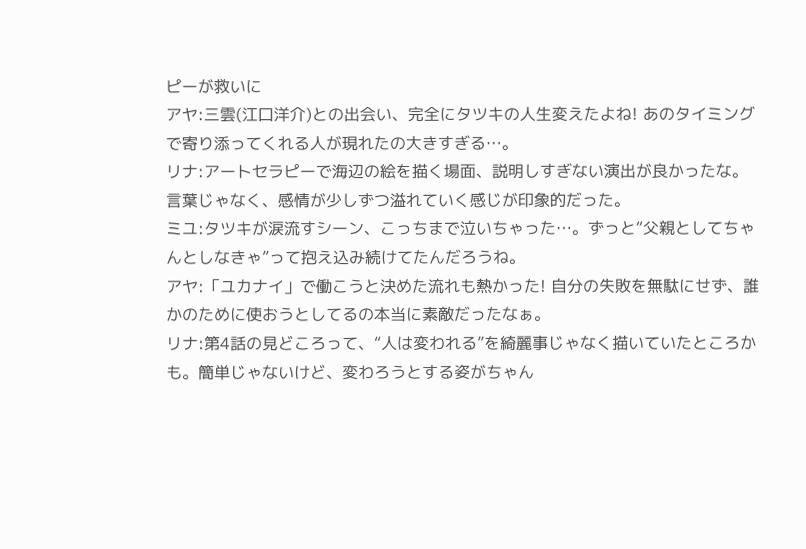ピーが救いに
アヤ:三雲(江口洋介)との出会い、完全にタツキの人生変えたよね! あのタイミングで寄り添ってくれる人が現れたの大きすぎる…。
リナ:アートセラピーで海辺の絵を描く場面、説明しすぎない演出が良かったな。言葉じゃなく、感情が少しずつ溢れていく感じが印象的だった。
ミユ:タツキが涙流すシーン、こっちまで泣いちゃった…。ずっと“父親としてちゃんとしなきゃ”って抱え込み続けてたんだろうね。
アヤ:「ユカナイ」で働こうと決めた流れも熱かった! 自分の失敗を無駄にせず、誰かのために使おうとしてるの本当に素敵だったなぁ。
リナ:第4話の見どころって、“人は変われる”を綺麗事じゃなく描いていたところかも。簡単じゃないけど、変わろうとする姿がちゃん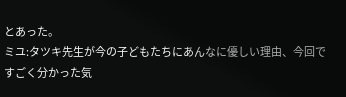とあった。
ミユ:タツキ先生が今の子どもたちにあんなに優しい理由、今回ですごく分かった気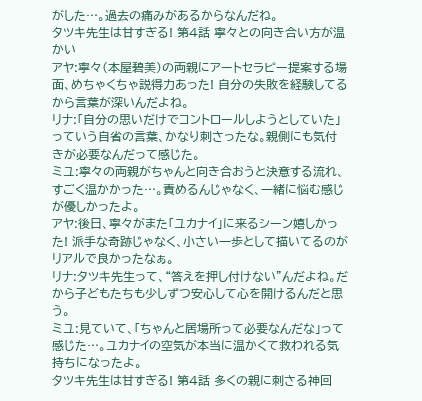がした…。過去の痛みがあるからなんだね。
タツキ先生は甘すぎる! 第4話 寧々との向き合い方が温かい
アヤ:寧々(本屋碧美)の両親にアートセラピー提案する場面、めちゃくちゃ説得力あった! 自分の失敗を経験してるから言葉が深いんだよね。
リナ:「自分の思いだけでコントロールしようとしていた」っていう自省の言葉、かなり刺さったな。親側にも気付きが必要なんだって感じた。
ミユ:寧々の両親がちゃんと向き合おうと決意する流れ、すごく温かかった…。責めるんじゃなく、一緒に悩む感じが優しかったよ。
アヤ:後日、寧々がまた「ユカナイ」に来るシーン嬉しかった! 派手な奇跡じゃなく、小さい一歩として描いてるのがリアルで良かったなぁ。
リナ:タツキ先生って、“答えを押し付けない”んだよね。だから子どもたちも少しずつ安心して心を開けるんだと思う。
ミユ:見ていて、「ちゃんと居場所って必要なんだな」って感じた…。ユカナイの空気が本当に温かくて救われる気持ちになったよ。
タツキ先生は甘すぎる! 第4話 多くの親に刺さる神回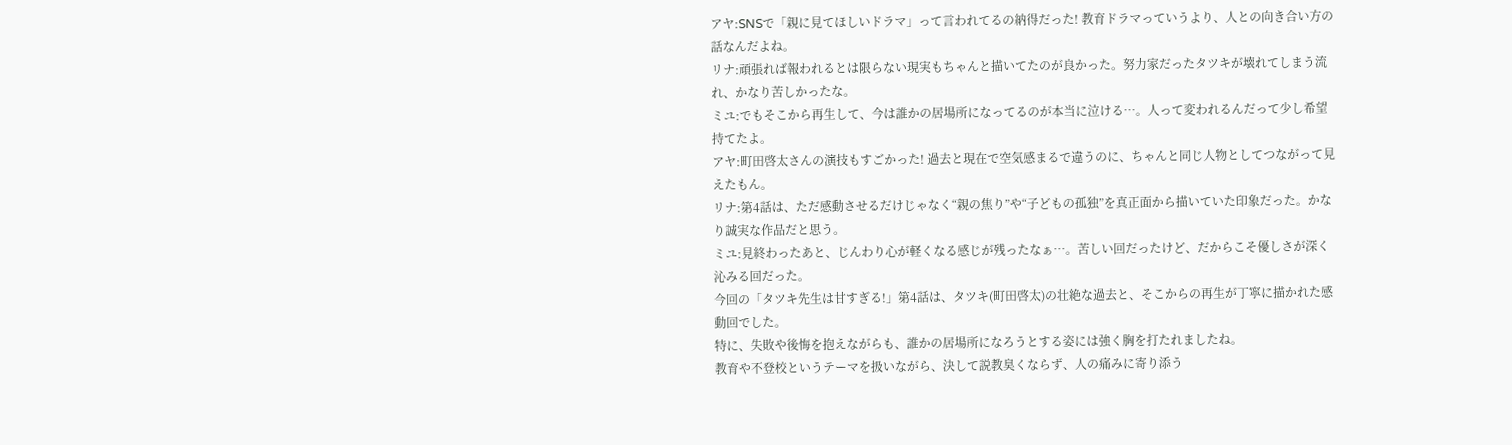アヤ:SNSで「親に見てほしいドラマ」って言われてるの納得だった! 教育ドラマっていうより、人との向き合い方の話なんだよね。
リナ:頑張れば報われるとは限らない現実もちゃんと描いてたのが良かった。努力家だったタツキが壊れてしまう流れ、かなり苦しかったな。
ミユ:でもそこから再生して、今は誰かの居場所になってるのが本当に泣ける…。人って変われるんだって少し希望持てたよ。
アヤ:町田啓太さんの演技もすごかった! 過去と現在で空気感まるで違うのに、ちゃんと同じ人物としてつながって見えたもん。
リナ:第4話は、ただ感動させるだけじゃなく“親の焦り”や“子どもの孤独”を真正面から描いていた印象だった。かなり誠実な作品だと思う。
ミユ:見終わったあと、じんわり心が軽くなる感じが残ったなぁ…。苦しい回だったけど、だからこそ優しさが深く沁みる回だった。
今回の「タツキ先生は甘すぎる!」第4話は、タツキ(町田啓太)の壮絶な過去と、そこからの再生が丁寧に描かれた感動回でした。
特に、失敗や後悔を抱えながらも、誰かの居場所になろうとする姿には強く胸を打たれましたね。
教育や不登校というテーマを扱いながら、決して説教臭くならず、人の痛みに寄り添う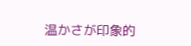温かさが印象的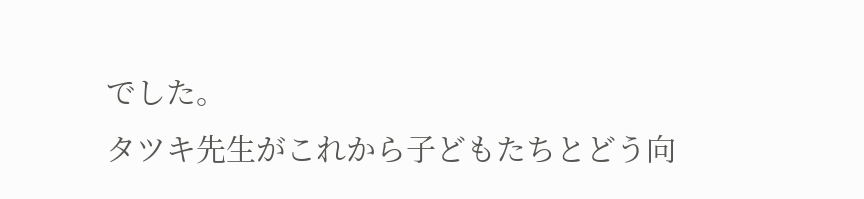でした。
タツキ先生がこれから子どもたちとどう向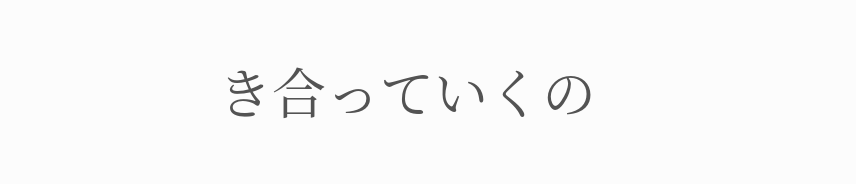き合っていくの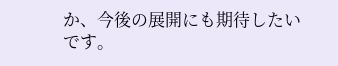か、今後の展開にも期待したいです。